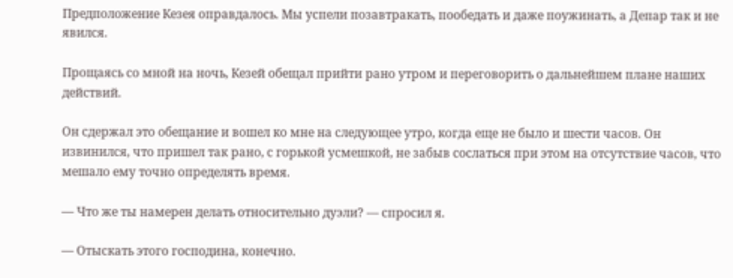Предположение Кезея оправдалось. Мы успели позавтракать, пообедать и даже поужинать, а Депар так и не явился.

Прощаясь со мной на ночь, Кезей обещал прийти рано утром и переговорить о дальнейшем плане наших действий.

Он сдержал это обещание и вошел ко мне на следующее утро, когда еще не было и шести часов. Он извинился, что пришел так рано, с горькой усмешкой, не забыв сослаться при этом на отсутствие часов, что мешало ему точно определять время.

— Что же ты намерен делать относительно дуэли? — спросил я.

— Отыскать этого господина, конечно.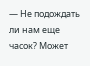— Не подождать ли нам еще часок? Может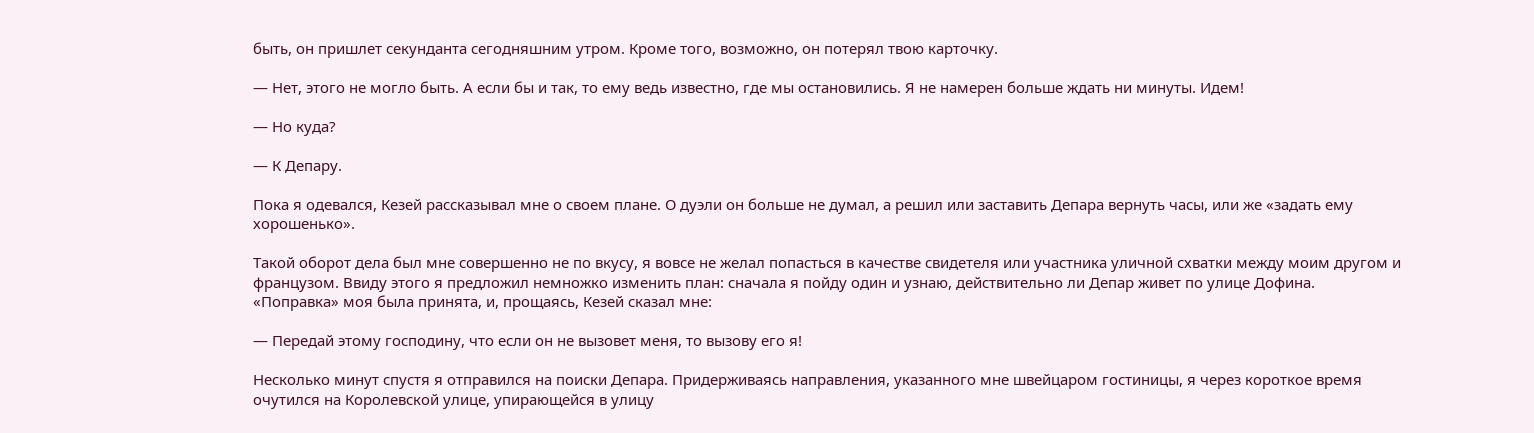быть, он пришлет секунданта сегодняшним утром. Кроме того, возможно, он потерял твою карточку.

— Нет, этого не могло быть. А если бы и так, то ему ведь известно, где мы остановились. Я не намерен больше ждать ни минуты. Идем!

— Но куда?

— К Депару.

Пока я одевался, Кезей рассказывал мне о своем плане. О дуэли он больше не думал, а решил или заставить Депара вернуть часы, или же «задать ему хорошенько».

Такой оборот дела был мне совершенно не по вкусу, я вовсе не желал попасться в качестве свидетеля или участника уличной схватки между моим другом и французом. Ввиду этого я предложил немножко изменить план: сначала я пойду один и узнаю, действительно ли Депар живет по улице Дофина. «Поправка» моя была принята, и, прощаясь, Кезей сказал мне:

— Передай этому господину, что если он не вызовет меня, то вызову его я!

Несколько минут спустя я отправился на поиски Депара. Придерживаясь направления, указанного мне швейцаром гостиницы, я через короткое время очутился на Королевской улице, упирающейся в улицу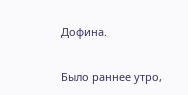Дофина.

Было раннее утро,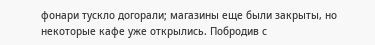фонари тускло догорали; магазины еще были закрыты, но некоторые кафе уже открылись. Побродив с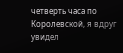четверть часа по Королевской, я вдруг увидел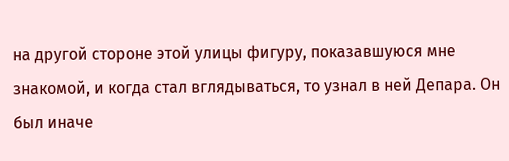на другой стороне этой улицы фигуру, показавшуюся мне знакомой, и когда стал вглядываться, то узнал в ней Депара. Он был иначе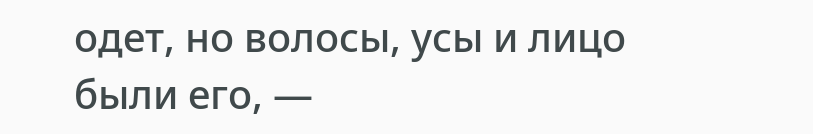одет, но волосы, усы и лицо были его, —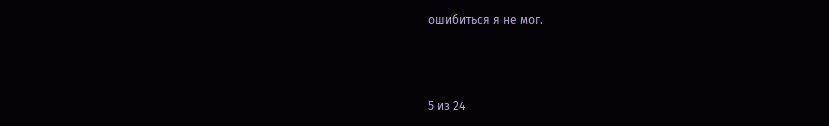ошибиться я не мог.



5 из 24